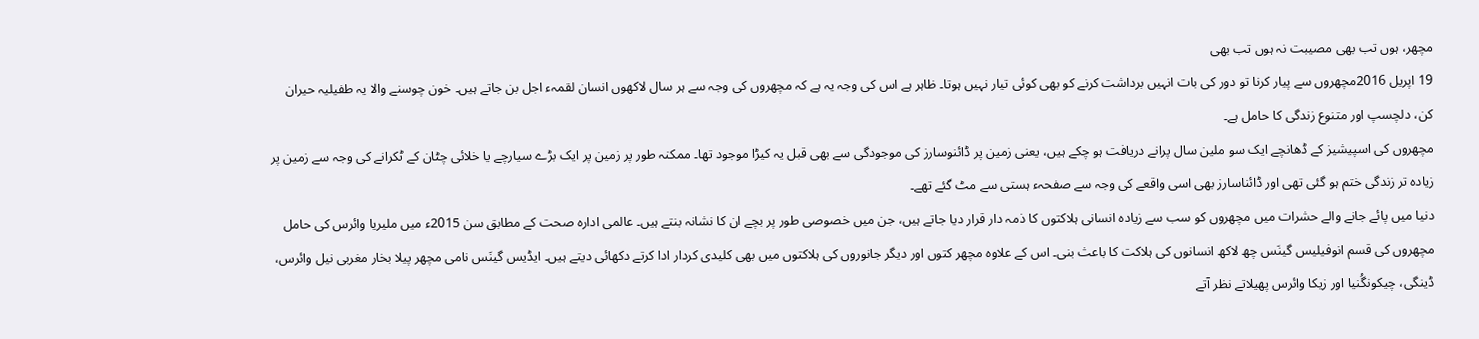مچھر، ہوں تب بھی مصیبت نہ ہوں تب بھی
19 اپریل 2016مچھروں سے پیار کرنا تو دور کی بات انہیں برداشت کرنے کو بھی کوئی تیار نہیں ہوتا۔ ظاہر ہے اس کی وجہ یہ ہے کہ مچھروں کی وجہ سے ہر سال لاکھوں انسان لقمہء اجل بن جاتے ہیں۔ خون چوسنے والا یہ طفیلیہ حیران کن، دلچسپ اور متنوع زندگی کا حامل ہے۔
مچھروں کی اسپیشیز کے ڈھانچے ایک سو ملین سال پرانے دریافت ہو چکے ہیں، یعنی زمین پر ڈائنوسارز کی موجودگی سے بھی قبل یہ کیڑا موجود تھا۔ ممکنہ طور پر زمین پر ایک بڑے سیارچے یا خلائی چٹان کے ٹکرانے کی وجہ سے زمین پر زیادہ تر زندگی ختم ہو گئی تھی اور ڈائناسارز بھی اسی واقعے کی وجہ سے صفحہء ہستی سے مٹ گئے تھے۔
دنیا میں پائے جانے والے حشرات میں مچھروں کو سب سے زیادہ انسانی ہلاکتوں کا ذمہ دار قرار دیا جاتے ہیں، جن میں خصوصی طور پر بچے ان کا نشانہ بنتے ہیں۔ عالمی ادارہ صحت کے مطابق سن 2015ء میں ملیریا وائرس کی حامل مچھروں کی قسم انوفیلیس گینَس چھ لاکھ انسانوں کی ہلاکت کا باعث بنی۔ اس کے علاوہ مچھر کتوں اور دیگر جانوروں کی ہلاکتوں میں بھی کلیدی کردار ادا کرتے دکھائی دیتے ہیں۔ ایڈیس گینَس نامی مچھر پیلا بخار مغربی نیل وائرس، ڈینگی، چیکونگُنیا اور زیکا وائرس پھیلاتے نظر آتے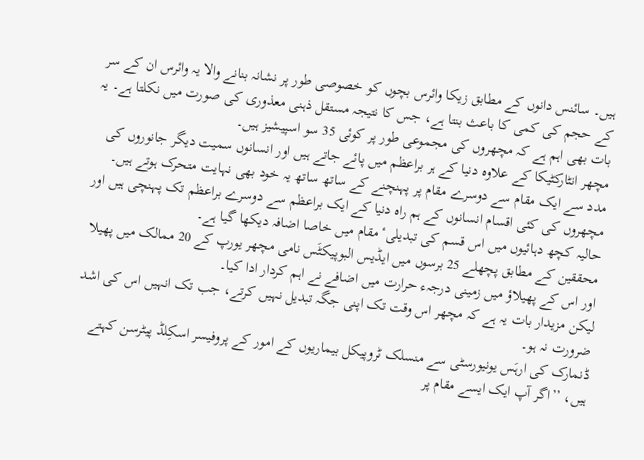ہیں۔ سائنس دانوں کے مطابق زیکا وائرس بچوں کو خصوصی طور پر نشانہ بنانے والا یہ وائرس ان کے سر کے حجم کی کمی کا باعث بنتا ہے، جس کا نتیجہ مستقل ذہنی معذوری کی صورت میں نکلتا ہے۔ یہ بات بھی اہم ہے کہ مچھروں کی مجموعی طور پر کوئی 35 سو اسپیشیز ہیں۔
مچھر انٹارکٹیکا کے علاوہ دنیا کے ہر براعظم میں پائے جاتے ہیں اور انسانوں سمیت دیگر جانوروں کی مدد سے ایک مقام سے دوسرے مقام پر پہنچنے کے ساتھ ساتھ یہ خود بھی نہایت متحرک ہوتے ہیں۔ مچھروں کی کئی اقسام انسانوں کے ہم راہ دنیا کے ایک براعظم سے دوسرے براعظم تک پہنچی ہیں اور حالیہ کچھ دہائیوں میں اس قسم کی تبدیلیٴ مقام میں خاصا اضافہ دیکھا گیا ہے۔
محققین کے مطابق پچھلے 25 برسوں میں ایڈیس البوپیکٹَس نامی مچھر یورپ کے 20 ممالک میں پھیلا اور اس کے پھیلاؤ میں زمینی درجہء حرارت میں اضافے نے اہم کردار ادا کیا۔
لیکن مزیدار بات یہ ہے کہ مچھر اس وقت تک اپنی جگہ تبدیل نہیں کرتے، جب تک انہیں اس کی اشد ضرورت نہ ہو۔
ڈنمارک کی ارہَس یونیورسٹی سے منسلک ٹروپیکل بیماریوں کے امور کے پروفیسر اسکِلڈ پیٹرسن کہتے ہیں، ’’اگر آپ ایک ایسے مقام پر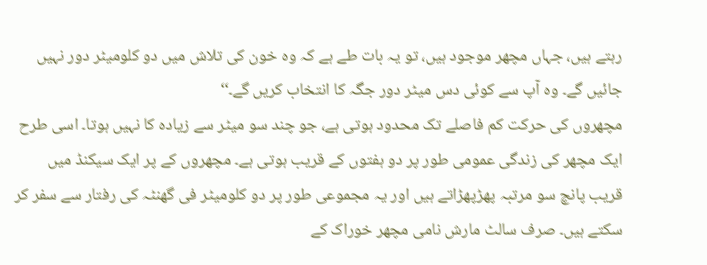رہتے ہیں، جہاں مچھر موجود ہیں، تو یہ بات طے ہے کہ وہ خون کی تلاش میں دو کلومیٹر دور نہیں جائیں گے۔ وہ آپ سے کوئی دس میٹر دور جگہ کا انتخاب کریں گے۔‘‘
مچھروں کی حرکت کم فاصلے تک محدود ہوتی ہے، جو چند سو میٹر سے زیادہ کا نہیں ہوتا۔ اسی طرح ایک مچھر کی زندگی عمومی طور پر دو ہفتوں کے قریب ہوتی ہے۔ مچھروں کے پر ایک سیکنڈ میں قریب پانچ سو مرتبہ پھڑپھڑاتے ہیں اور یہ مجموعی طور پر دو کلومیٹر فی گھنٹہ کی رفتار سے سفر کر سکتے ہیں۔ صرف سالٹ مارش نامی مچھر خوراک کے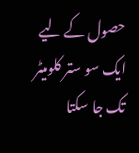حصول کے لیے ایک سو ستر کلومیٹر تک جا سکتا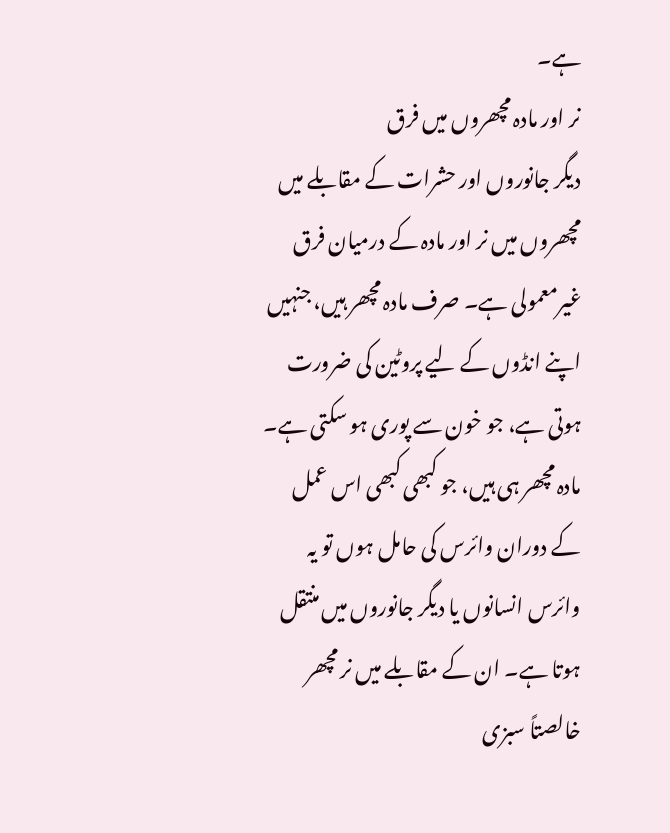ہے۔
نر اور مادہ مچھروں میں فرق
دیگر جانوروں اور حشرات کے مقابلے میں مچھروں میں نر اور مادہ کے درمیان فرق غیرمعمولی ہے۔ صرف مادہ مچھر ہیں، جنہیں اپنے انڈوں کے لیے پروٹین کی ضرورت ہوتی ہے، جو خون سے پوری ہو سکتی ہے۔ مادہ مچھر ہی ہیں، جو کبھی کبھی اس عمل کے دوران وائرس کی حامل ہوں تو یہ وائرس انسانوں یا دیگر جانوروں میں منتقل ہوتا ہے۔ ان کے مقابلے میں نر مچھر خالصتاً سبزی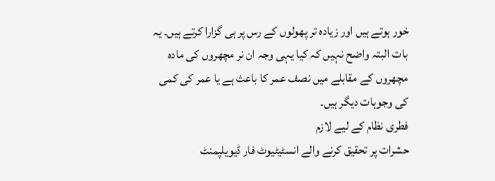خور ہوتے ہیں اور زیادہ تر پھولوں کے رس پر ہی گزارا کرتے ہیں۔ یہ بات البتہ واضح نہیں کہ کیا یہی وجہ ان نر مچھروں کی مادہ مچھروں کے مقابلے میں نصف عمر کا باعث ہے یا عمر کی کمی کی وجوہات دیگر ہیں۔
فطری نظام کے لیے لازم
حشرات پر تحقیق کرنے والے انسٹیٹیوٹ فار ڈیویلپمنٹ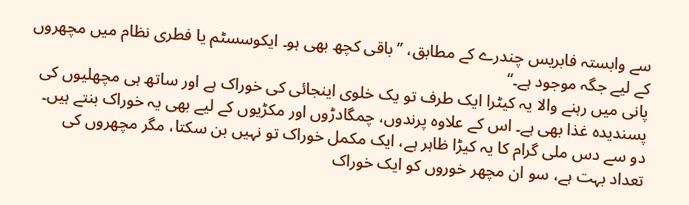سے وابستہ فابریس چندرے کے مطابق، ’’باقی کچھ بھی ہو۔ ایکوسسٹم یا فطری نظام میں مچھروں کے لیے جگہ موجود ہے۔‘‘
پانی میں رہنے والا یہ کیٹرا ایک طرف تو یک خلوی اینجائی کی خوراک ہے اور ساتھ ہی مچھلیوں کی پسندیدہ غذا بھی ہے۔ اس کے علاوہ پرندوں، چمگادڑوں اور مکڑیوں کے لیے بھی یہ خوراک بنتے ہیں۔ دو سے دس ملی گرام کا یہ کیڑا ظاہر ہے، ایک مکمل خوراک تو نہیں بن سکتا، مگر مچھروں کی تعداد بہت ہے، سو ان مچھر خوروں کو ایک خوراک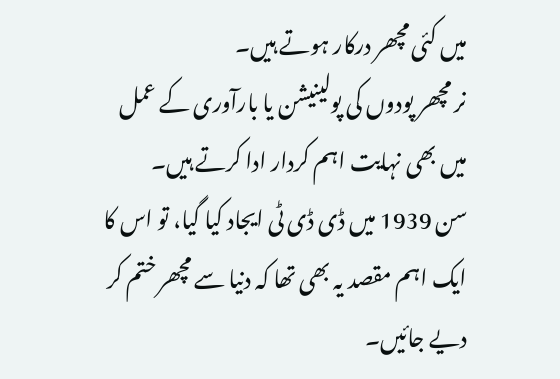میں کئی مچھر درکار ہوتے ہیں۔
نر مچھر پودوں کی پولینیشن یا بارآوری کے عمل میں بھی نہایت اہم کردار ادا کرتے ہیں۔
سن 1939 میں ڈی ڈی ٹی ایجاد کیا گیا، تو اس کا ایک اہم مقصد یہ بھی تھا کہ دنیا سے مچھر ختم کر دیے جائیں۔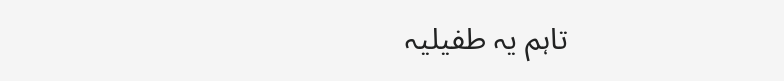تاہم یہ طفیلیہ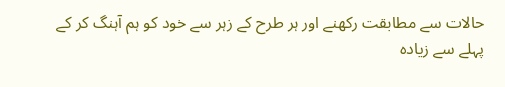حالات سے مطابقت رکھنے اور ہر طرح کے زہر سے خود کو ہم آہنگ کر کے پہلے سے زیادہ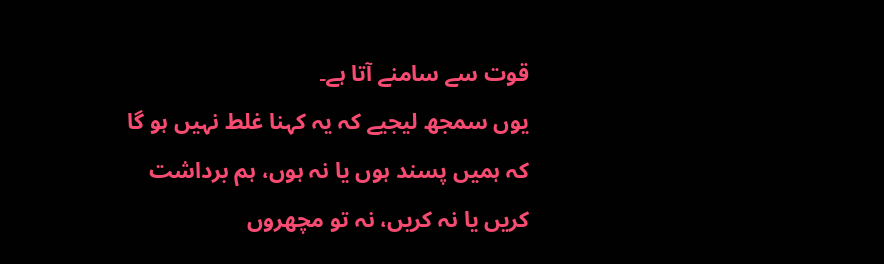قوت سے سامنے آتا ہے۔
یوں سمجھ لیجیے کہ یہ کہنا غلط نہیں ہو گا کہ ہمیں پسند ہوں یا نہ ہوں، ہم برداشت کریں یا نہ کریں، نہ تو مچھروں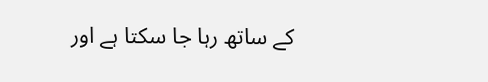کے ساتھ رہا جا سکتا ہے اور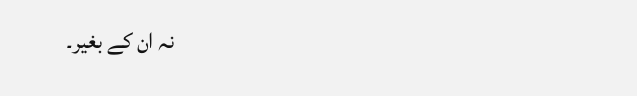نہ ان کے بغیر۔